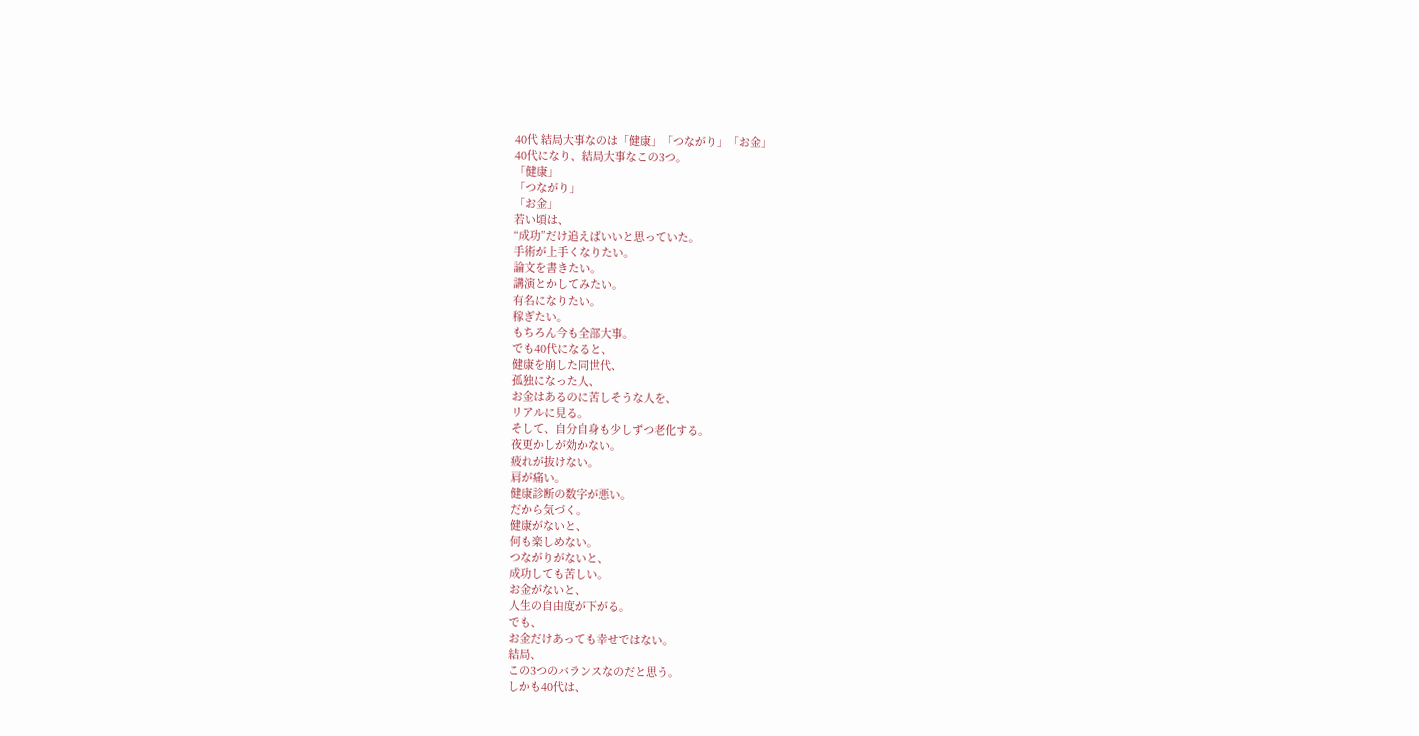40代 結局大事なのは「健康」「つながり」「お金」
40代になり、結局大事なこの3つ。
「健康」
「つながり」
「お金」
若い頃は、
“成功”だけ追えばいいと思っていた。
手術が上手くなりたい。
論文を書きたい。
講演とかしてみたい。
有名になりたい。
稼ぎたい。
もちろん今も全部大事。
でも40代になると、
健康を崩した同世代、
孤独になった人、
お金はあるのに苦しそうな人を、
リアルに見る。
そして、自分自身も少しずつ老化する。
夜更かしが効かない。
疲れが抜けない。
肩が痛い。
健康診断の数字が悪い。
だから気づく。
健康がないと、
何も楽しめない。
つながりがないと、
成功しても苦しい。
お金がないと、
人生の自由度が下がる。
でも、
お金だけあっても幸せではない。
結局、
この3つのバランスなのだと思う。
しかも40代は、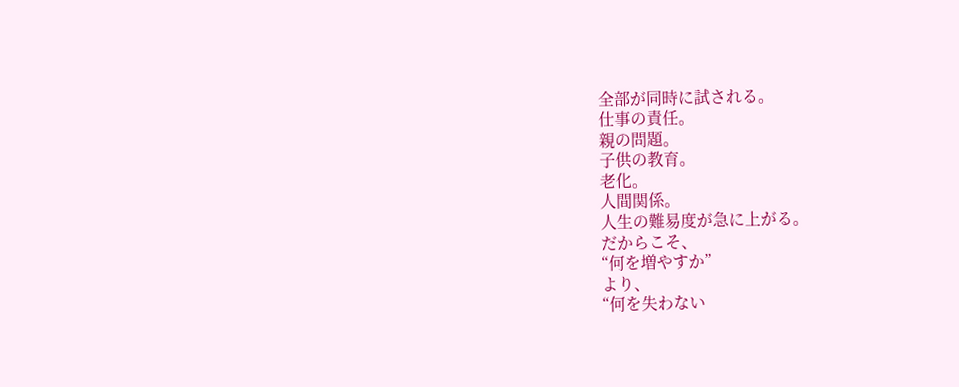全部が同時に試される。
仕事の責任。
親の問題。
子供の教育。
老化。
人間関係。
人生の難易度が急に上がる。
だからこそ、
“何を増やすか”
より、
“何を失わない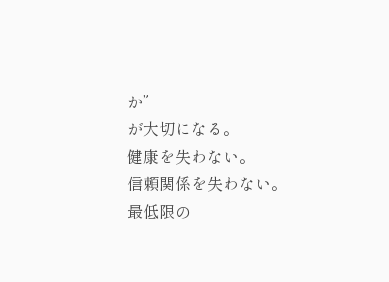か”
が大切になる。
健康を失わない。
信頼関係を失わない。
最低限の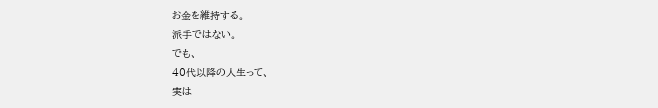お金を維持する。
派手ではない。
でも、
40代以降の人生って、
実は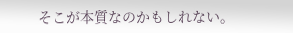そこが本質なのかもしれない。